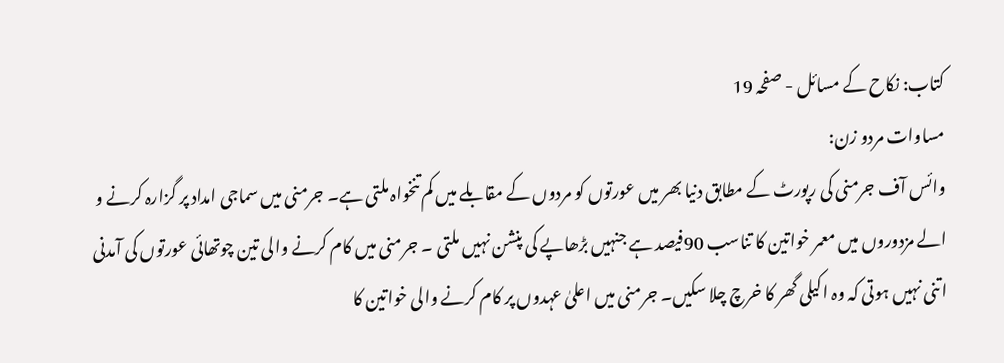کتاب: نکاح کے مسائل - صفحہ 19
مساوات مردو زن:
وائس آف جرمنی کی رپورٹ کے مطابق دنیا بھر میں عورتوں کو مردوں کے مقابلے میں کم تنخواہ ملتی ہے۔ جرمنی میں سماجی امداد پر گزارہ کرنے و الے مزدوروں میں معمر خواتین کا تناسب 90فیصد ہے جنہیں بڑھاپے کی پنشن نہیں ملتی ۔ جرمنی میں کام کرنے والی تین چوتھائی عورتوں کی آمدنی اتنی نہیں ہوتی کہ وہ اکیلی گھر کا خرچ چلا سکیں۔ جرمنی میں اعلیٰ عہدوں پر کام کرنے والی خواتین کا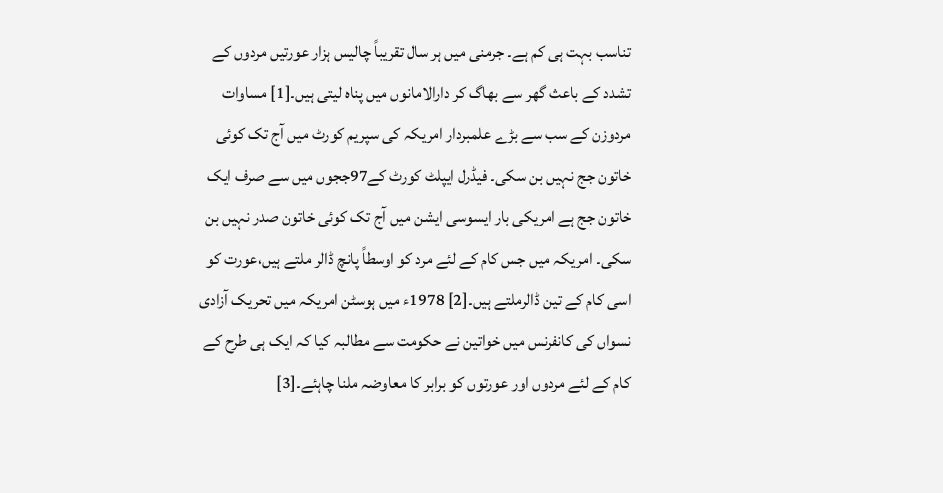تناسب بہت ہی کم ہے۔ جرمنی میں ہر سال تقریباً چالیس ہزار عورتیں مردوں کے تشدد کے باعث گھر سے بھاگ کر دارالامانوں میں پناہ لیتی ہیں۔[1] مساوات مردوزن کے سب سے بڑے علمبردار امریکہ کی سپریم کورٹ میں آج تک کوئی خاتون جج نہیں بن سکی۔ فیڈرل ایپلٹ کورٹ کے97ججوں میں سے صرف ایک خاتون جج ہے امریکی بار ایسوسی ایشن میں آج تک کوئی خاتون صدر نہیں بن سکی۔ امریکہ میں جس کام کے لئے مرد کو اوسطاً پانچ ڈالر ملتے ہیں،عورت کو اسی کام کے تین ڈالرملتے ہیں۔[2] 1978ء میں ہوسٹن امریکہ میں تحریک آزادی نسواں کی کانفرنس میں خواتین نے حکومت سے مطالبہ کیا کہ ایک ہی طرح کے کام کے لئے مردوں اور عورتوں کو برابر کا معاوضہ ملنا چاہئے۔[3]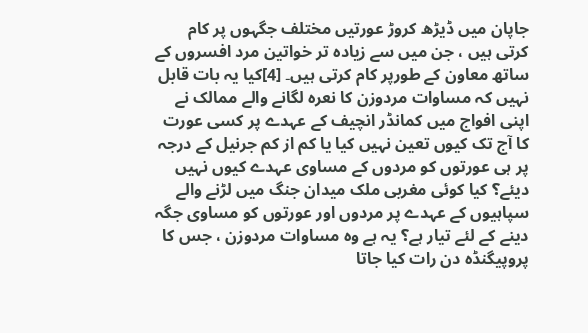جاپان میں ڈیڑھ کروڑ عورتیں مختلف جگہوں پر کام کرتی ہیں ، جن میں سے زیادہ تر خواتین مرد افسروں کے ساتھ معاون کے طورپر کام کرتی ہیں۔ [4]کیا یہ بات قابل نہیں کہ مساوات مردوزن کا نعرہ لگانے والے ممالک نے اپنی افواج میں کمانڈر انچیف کے عہدے پر کسی عورت کا آج تک کیوں تعین نہیں کیا یا کم از کم جرنیل کے درجہ پر ہی عورتوں کو مردوں کے مساوی عہدے کیوں نہیں دیئے؟ کیا کوئی مغربی ملک میدان جنگ میں لڑنے والے سپاہیوں کے عہدے پر مردوں اور عورتوں کو مساوی جگہ دینے کے لئے تیار ہے؟ یہ ہے وہ مساوات مردوزن ، جس کا پروپیگنڈہ دن رات کیا جاتا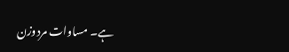ہے۔ مساوات مردوزن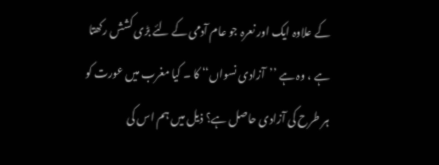کے علاوہ ایک اور نعرہ جو عام آدمی کے لئے بڑی کشش رکھتا ہے ، وہ ہے ’’آزادی نسواں‘‘ کا ۔ کیا مغرب میں عورت کو ہر طرح کی آزادی حاصل ہے؟ ذیل میں ہم اس کی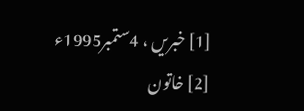[1] خبریں ، 4ستمبر1995ء
[2] خاتون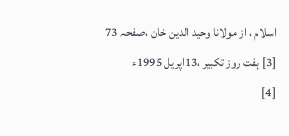اسلام ، از مولانا وحید الدین خان ،صفحہ 73
[3] ہفت روز تکبیر ،13اپریل 1995ء
[4]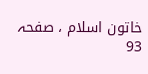خاتون اسلام ، صفحہ 93